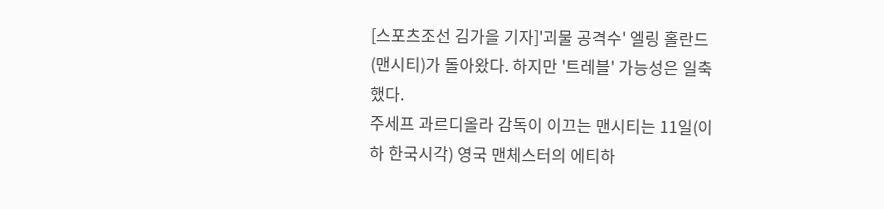[스포츠조선 김가을 기자]'괴물 공격수' 엘링 홀란드(맨시티)가 돌아왔다. 하지만 '트레블' 가능성은 일축했다.
주세프 과르디올라 감독이 이끄는 맨시티는 11일(이하 한국시각) 영국 맨체스터의 에티하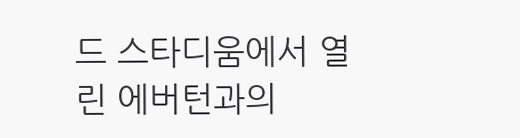드 스타디움에서 열린 에버턴과의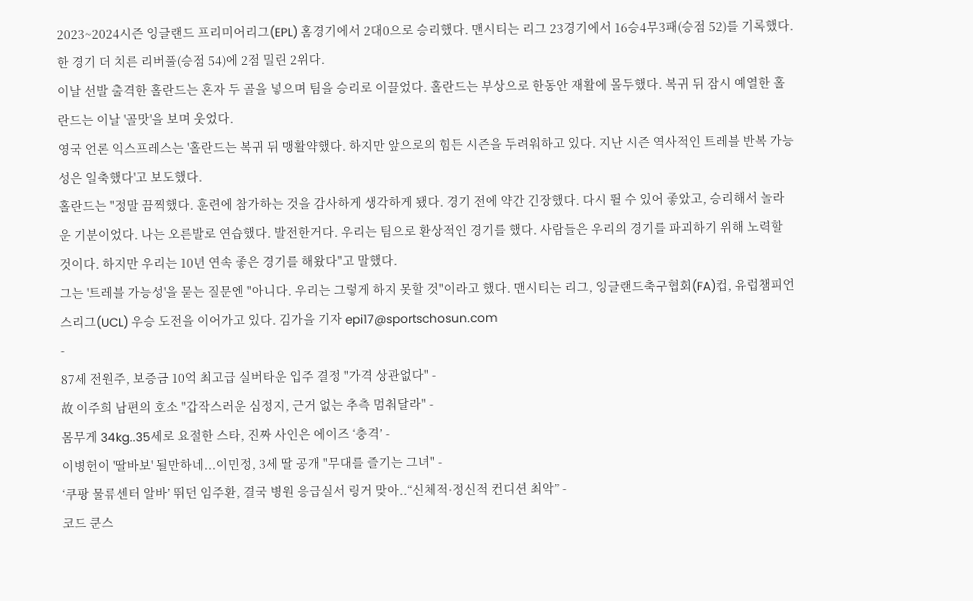2023~2024시즌 잉글랜드 프리미어리그(EPL) 홈경기에서 2대0으로 승리했다. 맨시티는 리그 23경기에서 16승4무3패(승점 52)를 기록했다. 한 경기 더 치른 리버풀(승점 54)에 2점 밀린 2위다.
이날 선발 출격한 홀란드는 혼자 두 골을 넣으며 팀을 승리로 이끌었다. 홀란드는 부상으로 한동안 재활에 몰두했다. 복귀 뒤 잠시 예열한 홀란드는 이날 '골맛'을 보며 웃었다.
영국 언론 익스프레스는 '홀란드는 복귀 뒤 맹활약했다. 하지만 앞으로의 힘든 시즌을 두려워하고 있다. 지난 시즌 역사적인 트레블 반복 가능성은 일축했다'고 보도했다.
홀란드는 "정말 끔찍했다. 훈련에 참가하는 것을 감사하게 생각하게 됐다. 경기 전에 약간 긴장했다. 다시 뛸 수 있어 좋았고, 승리해서 놀라운 기분이었다. 나는 오른발로 연습했다. 발전한거다. 우리는 팀으로 환상적인 경기를 했다. 사람들은 우리의 경기를 파괴하기 위해 노력할 것이다. 하지만 우리는 10년 연속 좋은 경기를 해왔다"고 말했다.
그는 '트레블 가능성'을 묻는 질문엔 "아니다. 우리는 그렇게 하지 못할 것"이라고 했다. 맨시티는 리그, 잉글랜드축구협회(FA)컵, 유럽챔피언스리그(UCL) 우승 도전을 이어가고 있다. 김가을 기자 epi17@sportschosun.com
-
87세 전원주, 보증금 10억 최고급 실버타운 입주 결정 "가격 상관없다" -
故 이주희 남편의 호소 "갑작스러운 심정지, 근거 없는 추측 멈춰달라" -
몸무게 34kg..35세로 요절한 스타, 진짜 사인은 에이즈 ‘충격’ -
이병헌이 '딸바보' 될만하네...이민정, 3세 딸 공개 "무대를 즐기는 그녀" -
‘쿠팡 물류센터 알바’ 뛰던 임주환, 결국 병원 응급실서 링거 맞아..“신체적·정신적 컨디션 최악” -
코드 쿤스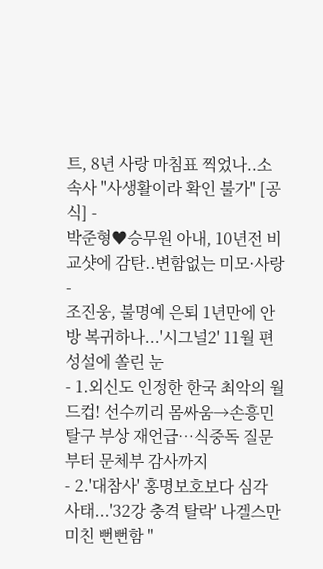트, 8년 사랑 마침표 찍었나..소속사 "사생활이라 확인 불가" [공식] -
박준형♥승무원 아내, 10년전 비교샷에 감탄..변함없는 미모·사랑 -
조진웅, 불명예 은퇴 1년만에 안방 복귀하나...'시그널2' 11월 편성설에 쏠린 눈
- 1.외신도 인정한 한국 최악의 월드컵! 선수끼리 몸싸움→손흥민 탈구 부상 재언급…식중독 질문부터 문체부 감사까지
- 2.'대참사' 홍명보호보다 심각 사태...'32강 충격 탈락' 나겔스만 미친 뻔뻔함 "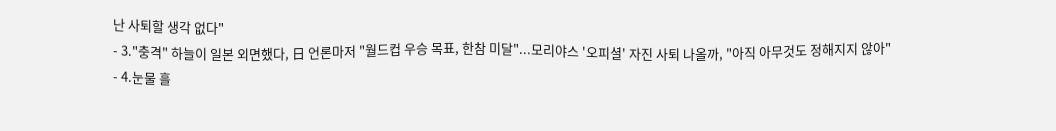난 사퇴할 생각 없다"
- 3."충격" 하늘이 일본 외면했다, 日 언론마저 "월드컵 우승 목표, 한참 미달"...모리야스 '오피셜' 자진 사퇴 나올까, "아직 아무것도 정해지지 않아"
- 4.눈물 흘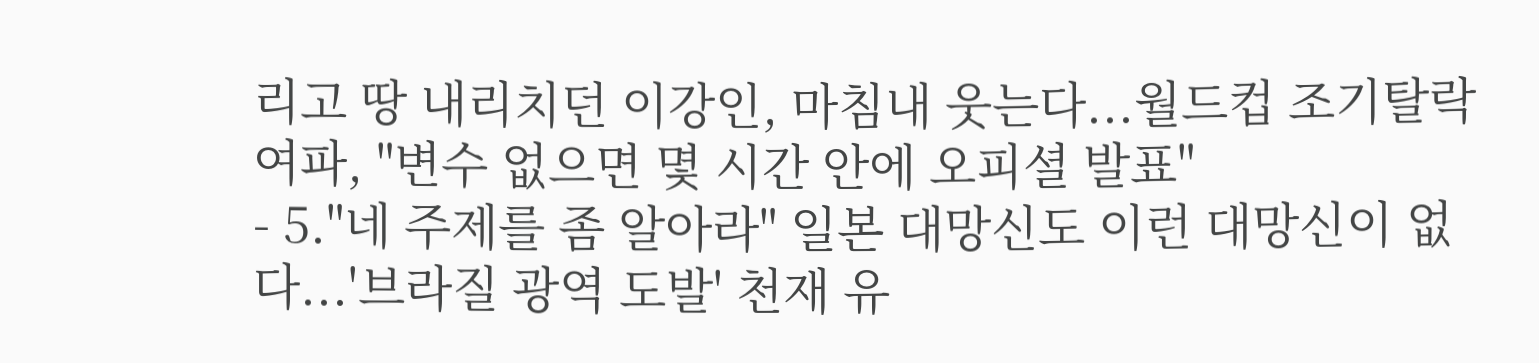리고 땅 내리치던 이강인, 마침내 웃는다...월드컵 조기탈락 여파, "변수 없으면 몇 시간 안에 오피셜 발표"
- 5."네 주제를 좀 알아라" 일본 대망신도 이런 대망신이 없다...'브라질 광역 도발' 천재 유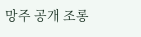망주 공개 조롱